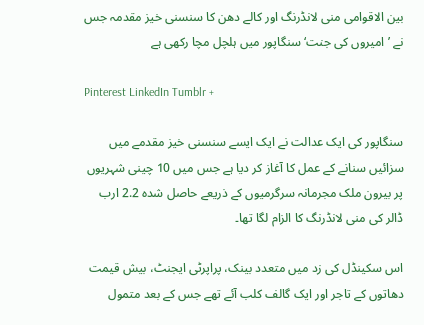بین الاقوامی منی لانڈرنگ اور کالے دھن کا سنسنی خیز مقدمہ جس نے ’امیروں کی جنت‘ سنگاپور میں ہلچل مچا رکھی ہے

Pinterest LinkedIn Tumblr +

سنگاپور کی ایک عدالت نے ایک ایسے سنسنی خیز مقدمے میں سزائیں سنانے کے عمل کا آغاز کر دیا ہے جس میں 10 چینی شہریوں پر بیرون ملک مجرمانہ سرگرمیوں کے ذریعے حاصل شدہ 2.2 ارب ڈالر کی منی لانڈرنگ کا الزام لگا تھا۔

اس سکینڈل کی زد میں متعدد بینک، پراپرٹی ایجنٹ، بیش قیمت دھاتوں کے تاجر اور ایک گالف کلب آئے تھے جس کے بعد متمول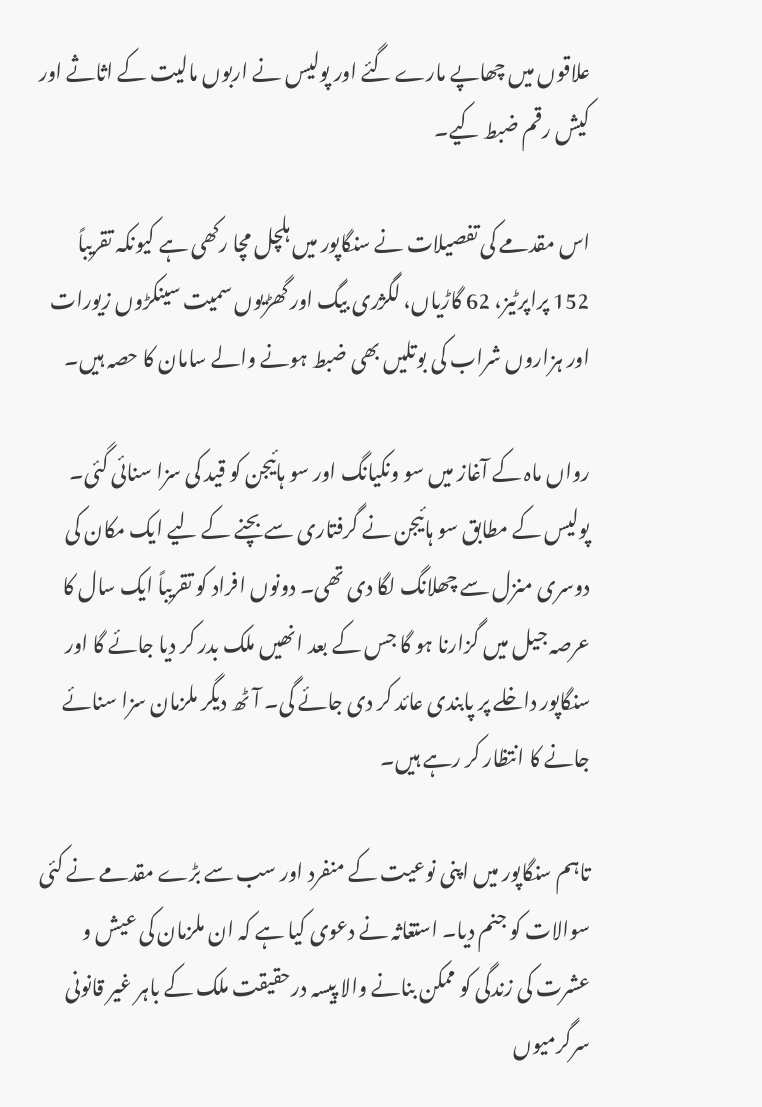علاقوں میں چھاپے مارے گئے اور پولیس نے اربوں مالیت کے اثاثے اور کیش رقم ضبط کیے۔

اس مقدمے کی تفصیلات نے سنگاپور میں ہلچل مچا رکھی ہے کیونکہ تقریباً 152 پراپرٹیز، 62 گاڑیاں، لگژری بیگ اور گھڑیوں سمیت سینکڑوں زیورات اور ہزاروں شراب کی بوتلیں بھی ضبط ہونے والے سامان کا حصہ ہیں۔

رواں ماہ کے آغاز میں سو ونکیانگ اور سو ہائیجن کو قید کی سزا سنائی گئی۔ پولیس کے مطابق سو ہائیجن نے گرفتاری سے بچنے کے لیے ایک مکان کی دوسری منزل سے چھلانگ لگا دی تھی۔ دونوں افراد کو تقریباً ایک سال کا عرصہ جیل میں گزارنا ہو گا جس کے بعد انھیں ملک بدر کر دیا جائے گا اور سنگاپور داخلے پر پابندی عائد کر دی جائے گی۔ آٹھ دیگر ملزمان سزا سنائے جانے کا انتظار کر رہے ہیں۔

تاہم سنگاپور میں اپنی نوعیت کے منفرد اور سب سے بڑے مقدمے نے کئی سوالات کو جنم دیا۔ استغاثہ نے دعوی کیا ہے کہ ان ملزمان کی عیش و عشرت کی زندگی کو ممکن بنانے والا پیسہ درحقیقت ملک کے باہر غیر قانونی سرگرمیوں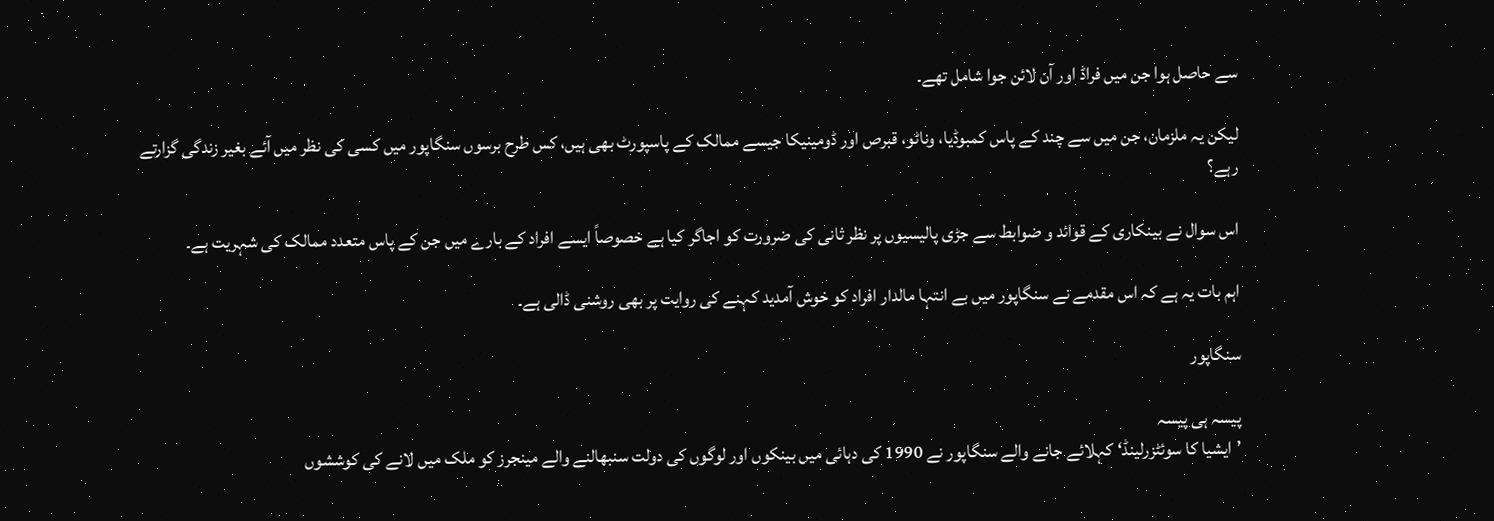سے حاصل ہوا جن میں فراڈ اور آن لائن جوا شامل تھے۔

لیکن یہ ملزمان، جن میں سے چند کے پاس کمبوڈیا، وناٹو، قبرص اور ڈومینیکا جیسے ممالک کے پاسپورٹ بھی ہیں، کس طرح برسوں سنگاپور میں کسی کی نظر میں آئے بغیر زندگی گزارتے رہے؟

اس سوال نے بینکاری کے قوائد و ضوابط سے جڑی پالیسیوں پر نظر ثانی کی ضرورت کو اجاگر کیا ہے خصوصاً ایسے افراد کے بارے میں جن کے پاس متعدد ممالک کی شہریت ہے۔

اہم بات یہ ہے کہ اس مقدمے نے سنگاپور میں بے انتہا مالدار افراد کو خوش آمدید کہنے کی روایت پر بھی روشنی ڈالی ہے۔

سنگاپور

پیسہ ہی پیسہ
’ایشیا کا سوئٹزرلینڈ‘ کہلائے جانے والے سنگاپور نے 1990 کی دہائی میں بینکوں اور لوگوں کی دولت سنبھالنے والے مینجرز کو ملک میں لانے کی کوششوں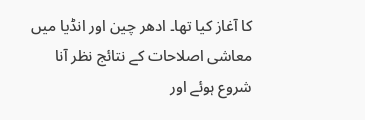کا آغاز کیا تھا۔ ادھر چین اور انڈیا میں معاشی اصلاحات کے نتائج نظر آنا شروع ہوئے اور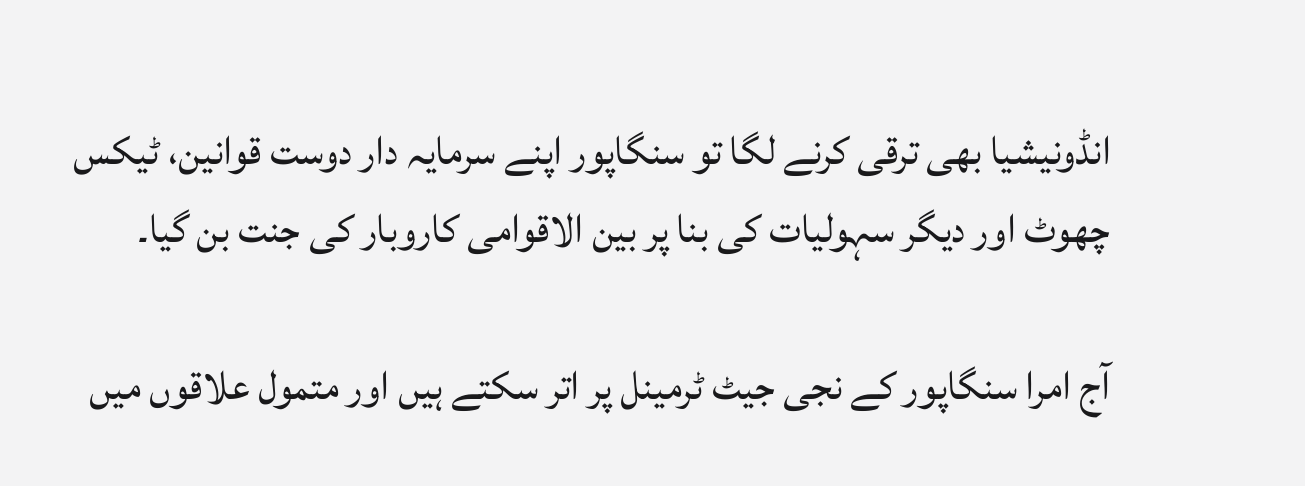انڈونیشیا بھی ترقی کرنے لگا تو سنگاپور اپنے سرمایہ دار دوست قوانین، ٹیکس چھوٹ اور دیگر سہولیات کی بنا پر بین الاقوامی کاروبار کی جنت بن گیا۔

آج امرا سنگاپور کے نجی جیٹ ٹرمینل پر اتر سکتے ہیں اور متمول علاقوں میں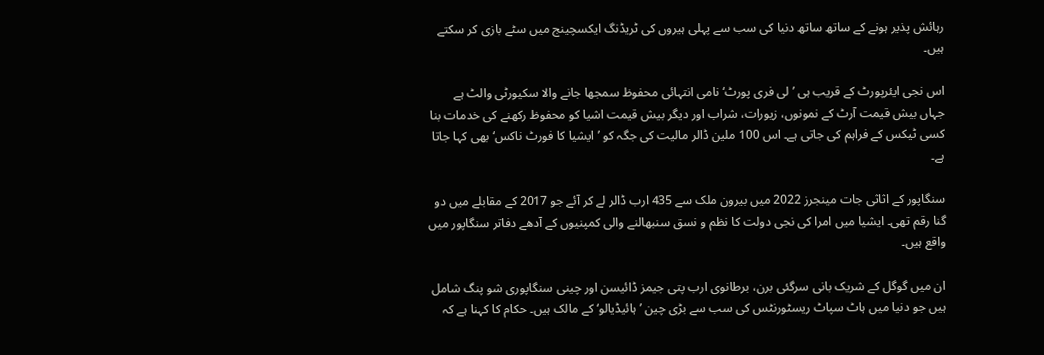رہائش پذیر ہونے کے ساتھ ساتھ دنیا کی سب سے پہلی ہیروں کی ٹریڈنگ ایکسچینج میں سٹے بازی کر سکتے ہیں۔

اس نجی ایئرپورٹ کے قریب ہی ’لی فری پورٹ‘ نامی انتہائی محفوظ سمجھا جانے والا سکیورٹی والٹ ہے جہاں بیش قیمت آرٹ کے نمونوں، زیورات، شراب اور دیگر بیش قیمت اشیا کو محفوظ رکھنے کی خدمات بنا کسی ٹیکس کے فراہم کی جاتی ہے۔ اس 100 ملین ڈالر مالیت کی جگہ کو ’ایشیا کا فورٹ ناکس‘ بھی کہا جاتا ہے۔

سنگاپور کے اثاثی جات مینجرز 2022 میں بیرون ملک سے 435 ارب ڈالر لے کر آئے جو 2017 کے مقابلے میں دو گنا رقم تھی۔ ایشیا میں امرا کی نجی دولت کا نظم و نسق سنبھالنے والی کمپنیوں کے آدھے دفاتر سنگاپور میں واقع ہیں۔

ان میں گوگل کے شریک بانی سرگئی برن، برطانوی ارب پتی جیمز ڈائیسن اور چینی سنگاپوری شو پنگ شامل ہیں جو دنیا میں ہاٹ سپاٹ ریسٹورنٹس کی سب سے بڑی چین ’ہائیڈیالو‘ کے مالک ہیں۔ حکام کا کہنا ہے کہ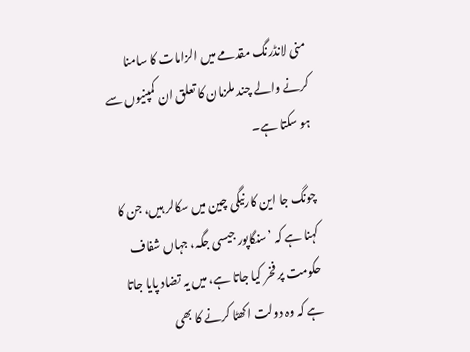منی لانڈرنگ مقدمے میں الزامات کا سامنا کرنے والے چند ملزمان کا تعلق ان کمپنیوں سے ہو سکتا ہے۔

چونگ جا این کارنیگی چین میں سکالر ہیں، جن کا کہنا ہے کہ ’سنگاپور جیسی جگہ، جہاں شفاف حکومت پر فخر کیا جاتا ہے، میں یہ تضاد پایا جاتا ہے کہ وہ دولت اکھٹا کرنے کا بھی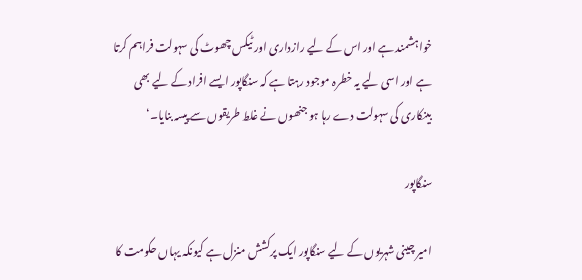خواہشمند ہے اور اس کے لیے رازداری اور ٹیکس چھوٹ کی سہولت فراہم کرتا ہے اور اسی لیے یہ خطرہ موجود رہتا ہے کہ سنگاپور ایسے افراد کے لیے بھی بینکاری کی سہولت دے رہا ہو جنھوں نے غلط طریقوں سے پیسہ بنایا۔‘

سنگاپور

امیر چینی شہریوں کے لیے سنگاپور ایک پرکشش منزل ہے کیونکہ یہاں حکومت کا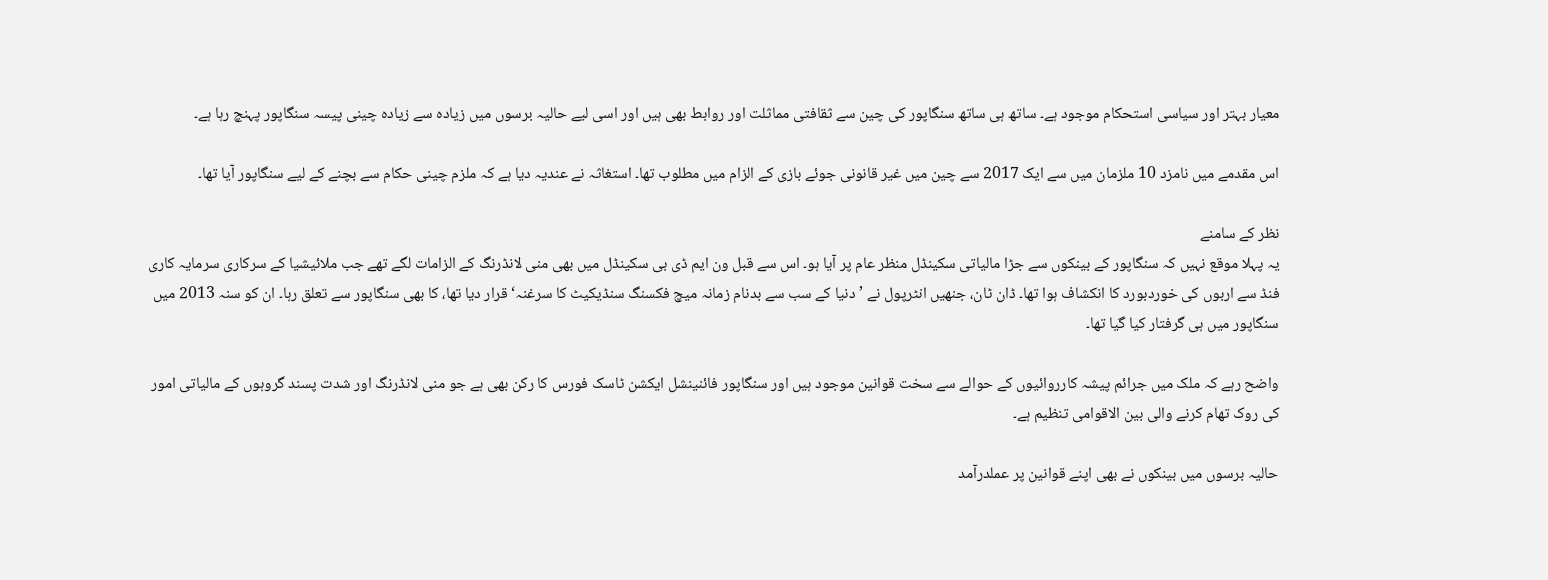معیار بہتر اور سیاسی استحکام موجود ہے۔ ساتھ ہی ساتھ سنگاپور کی چین سے ثقافتی مماثلت اور روابط بھی ہیں اور اسی لیے حالیہ برسوں میں زیادہ سے زیادہ چینی پیسہ سنگاپور پہنچ رہا ہے۔

اس مقدمے میں نامزد 10 ملزمان میں سے ایک 2017 سے چین میں غیر قانونی جوئے بازی کے الزام میں مطلوب تھا۔ استغاثہ نے عندیہ دیا ہے کہ ملزم چینی حکام سے بچنے کے لیے سنگاپور آیا تھا۔

نظر کے سامنے
یہ پہلا موقع نہیں کہ سنگاپور کے بینکوں سے جڑا مالیاتی سکینڈل منظر عام پر آیا ہو۔ اس سے قبل ون ایم ڈی بی سکینڈل میں بھی منی لانڈرنگ کے الزامات لگے تھے جب ملائیشیا کے سرکاری سرمایہ کاری فنڈ سے اربوں کی خوردبورد کا انکشاف ہوا تھا۔ ڈان ٹان، جنھیں انٹرپول نے ’دنیا کے سب سے بدنام زمانہ میچ فکسنگ سنڈیکیٹ کا سرغنہ‘ قرار دیا تھا، کا بھی سنگاپور سے تعلق رہا۔ ان کو سنہ 2013 میں سنگاپور میں ہی گرفتار کیا گیا تھا۔

واضح رہے کہ ملک میں جرائم پیشہ کارروائیوں کے حوالے سے سخت قوانین موجود ہیں اور سنگاپور فائنینشل ایکشن ٹاسک فورس کا رکن بھی ہے جو منی لانڈرنگ اور شدت پسند گروہوں کے مالیاتی امور کی روک تھام کرنے والی بین الاقوامی تنظیم ہے۔

حالیہ برسوں میں بینکوں نے بھی اپنے قوانین پر عملدرآمد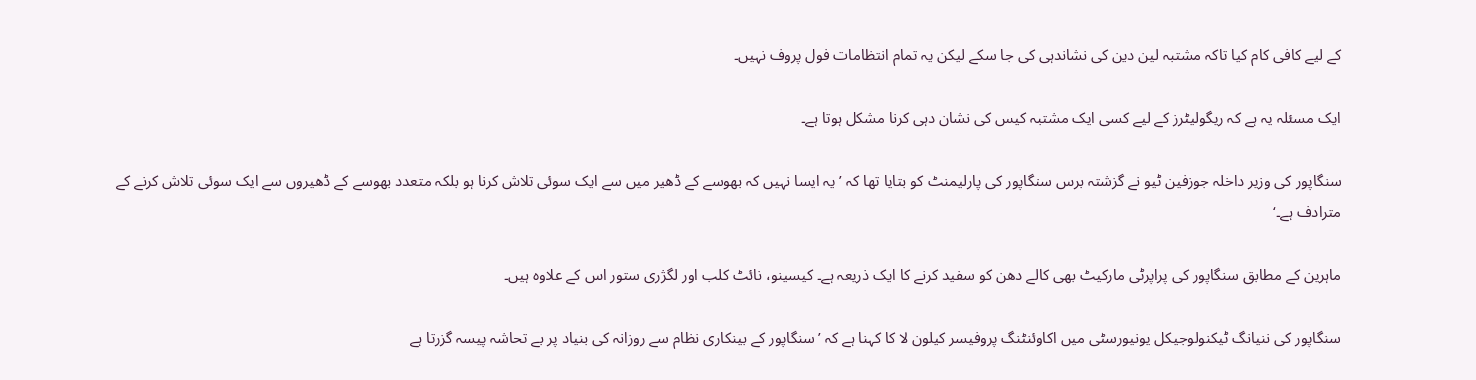کے لیے کافی کام کیا تاکہ مشتبہ لین دین کی نشاندہی کی جا سکے لیکن یہ تمام انتظامات فول پروف نہیں۔

ایک مسئلہ یہ ہے کہ ریگولیٹرز کے لیے کسی ایک مشتبہ کیس کی نشان دہی کرنا مشکل ہوتا ہے۔

سنگاپور کی وزیر داخلہ جوزفین ٹیو نے گزشتہ برس سنگاپور کی پارلیمنٹ کو بتایا تھا کہ ’یہ ایسا نہیں کہ بھوسے کے ڈھیر میں سے ایک سوئی تلاش کرنا ہو بلکہ متعدد بھوسے کے ڈھیروں سے ایک سوئی تلاش کرنے کے مترادف ہے۔‘

ماہرین کے مطابق سنگاپور کی پراپرٹی مارکیٹ بھی کالے دھن کو سفید کرنے کا ایک ذریعہ ہے۔ کیسینو، نائٹ کلب اور لگژری ستور اس کے علاوہ ہیں۔

سنگاپور کی ننیانگ ٹیکنولوجیکل یونیورسٹی میں اکاوئنٹنگ پروفیسر کیلون لا کا کہنا ہے کہ ’سنگاپور کے بینکاری نظام سے روزانہ کی بنیاد پر بے تحاشہ پیسہ گزرتا ہے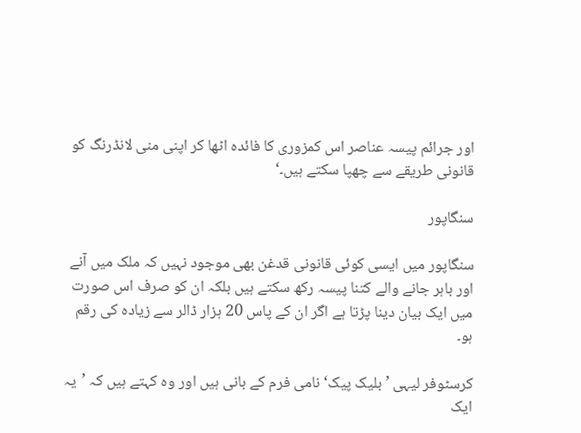اور جرائم پیسہ عناصر اس کمزوری کا فائدہ اٹھا کر اپنی منی لانڈرنگ کو قانونی طریقے سے چھپا سکتے ہیں۔‘

سنگاپور

سنگاپور میں ایسی کوئی قانونی قدغن بھی موجود نہیں کہ ملک میں آنے اور باہر جانے والے کتنا پیسہ رکھ سکتے ہیں بلکہ ان کو صرف اس صورت میں ایک بیان دینا پڑتا ہے اگر ان کے پاس 20 ہزار ڈالر سے زیادہ کی رقم ہو۔

کرسٹوفر لیہی ’بلیک پیک‘ نامی فرم کے بانی ہیں اور وہ کہتے ہیں کہ ’یہ ایک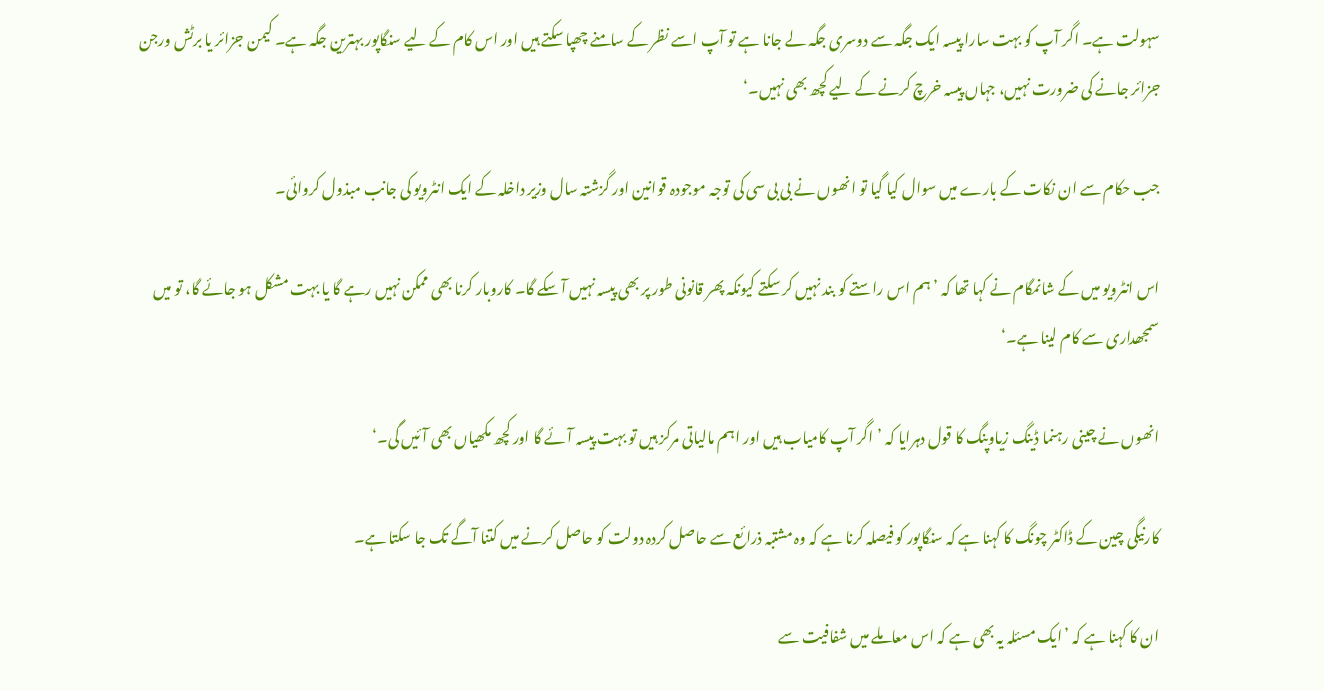سہولت ہے۔ اگر آپ کو بہت سارا پیسہ ایک جگہ سے دوسری جگہ لے جانا ہے تو آپ اسے نظر کے سامنے چھپا سکتے ہیں اور اس کام کے لیے سنگاپور بہترین جگہ ہے۔ کیمن جزائر یا برٹش ورجن جزائر جانے کی ضرورت نہیں، جہاں پیسہ خرچ کرنے کے لیے کچھ بھی نہیں۔‘

جب حکام سے ان نکات کے بارے میں سوال کیا گیا تو انھوں نے بی بی سی کی توجہ موجودہ قوانین اور گزشتہ سال وزیر داخلہ کے ایک انٹرویو کی جانب مبذول کروائی۔

اس انٹرویو میں کے شانمگام نے کہا تھا کہ ’ہم اس راستے کو بند نہیں کر سکتے کیونکہ پھر قانونی طور پر بھی پیسہ نہیں آ سکے گا۔ کاروبار کرنا بھی ممکن نہیں رہے گا یا بہت مشکل ہو جائے گا، تو میں سمجھداری سے کام لینا ہے۔‘

انھوں نے چینی رہنما ڈینگ زیاوپنگ کا قول دہرایا کہ ’اگر آپ کامیاب ہیں اور اہم مالیاتی مرکز ہیں تو بہت پیسہ آئے گا اور کچھ مکھیاں بھی آئیں گی۔‘

کارنیگی چین کے ڈاکٹر چونگ کا کہنا ہے کہ سنگاپور کو فیصلہ کرنا ہے کہ وہ مشتبہ ذرائع سے حاصل کردہ دولت کو حاصل کرنے میں کتنا آگے تک جا سکتا ہے۔

ان کا کہنا ہے کہ ’ایک مسئلہ یہ بھی ہے کہ اس معاملے میں شفافیت سے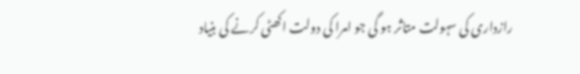رازداری کی سہولت متاثر ہو گی جو امرا کی دولت اکھٹی کرنے کی بنیاد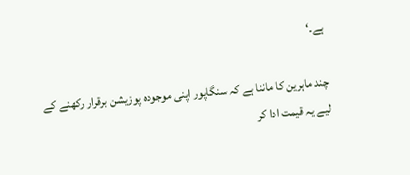ہے۔‘

چند ماہرین کا ماننا ہے کہ سنگاپور اپنی موجودہ پوزیشن برقرار رکھنے کے لیے یہ قیمت ادا کر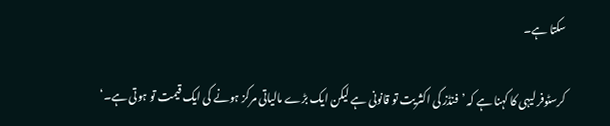سکتا ہے۔

کرسٹوفر لیہی کا کہنا ہے کہ ’فنڈز کی اکثریت تو قانونی ہے لیکن ایک بڑے مالیاتی مرکز ہونے کی ایک قیمت تو ہوتی ہے۔‘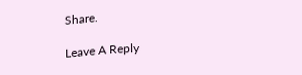Share.

Leave A Reply